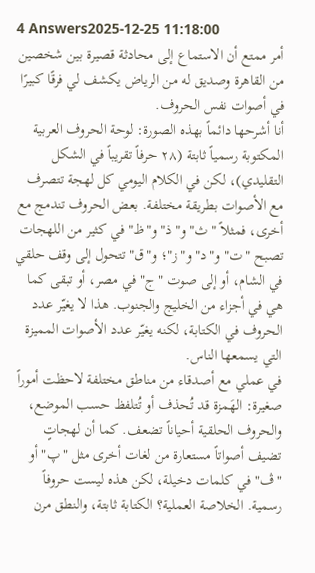4 Answers2025-12-25 11:18:00
أمر ممتع أن الاستماع إلى محادثة قصيرة بين شخصين من القاهرة وصديق له من الرياض يكشف لي فرقًا كبيرًا في أصوات نفس الحروف.
أنا أشرحها دائماً بهذه الصورة: لوحة الحروف العربية المكتوبة رسمياً ثابتة (٢٨ حرفاً تقريباً في الشكل التقليدي)، لكن في الكلام اليومي كل لهجة تتصرف مع الأصوات بطريقة مختلفة. بعض الحروف تندمج مع أخرى، فمثلاً "ث" و"ذ" و"ظ" في كثير من اللهجات تصبح "ت" و"د" و"ز"؛ و"ق" تتحول إلى وقف حلقي في الشام، أو إلى صوت "ج" في مصر، أو تبقى كما هي في أجزاء من الخليج والجنوب. هذا لا يغيّر عدد الحروف في الكتابة، لكنه يغيّر عدد الأصوات المميزة التي يسمعها الناس.
في عملي مع أصدقاء من مناطق مختلفة لاحظت أموراً صغيرة: الهَمزة قد تُحذف أو تُتلفظ حسب الموضع، والحروف الحلقية أحياناً تضعف. كما أن لهجاتٍ تضيف أصواتاً مستعارة من لغات أخرى مثل "پ" أو "ڤ" في كلمات دخيلة، لكن هذه ليست حروفاً رسمية. الخلاصة العملية؟ الكتابة ثابتة، والنطق مرن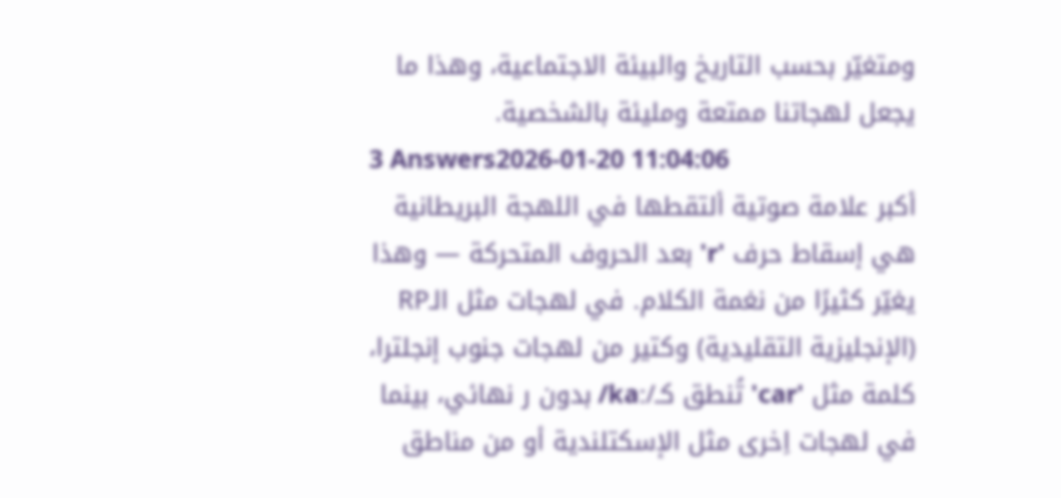ومتغيّر بحسب التاريخ والبيئة الاجتماعية، وهذا ما يجعل لهجاتنا ممتعة ومليئة بالشخصية.
3 Answers2026-01-20 11:04:06
أكبر علامة صوتية ألتقطها في اللهجة البريطانية هي إسقاط حرف 'r' بعد الحروف المتحركة — وهذا يغيّر كثيرًا من نغمة الكلام. في لهجات مثل الـRP (الإنجليزية التقليدية) وكتير من لهجات جنوب إنجلترا، كلمة مثل 'car' تُنطق كـ/kaː/ بدون ر نهائي، بينما في لهجات اِخرى مثل الإسكتلندية أو من مناطق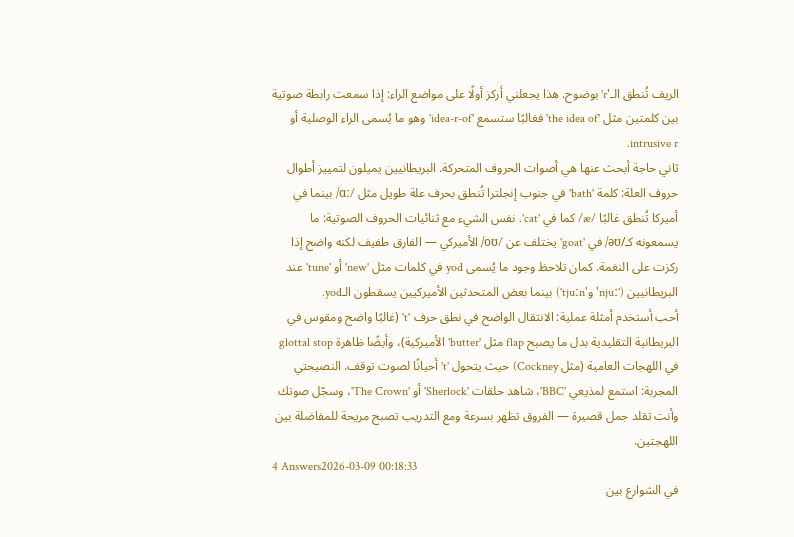الريف تُنطق الـ'r' بوضوح. هذا يجعلني أركز أولًا على مواضع الراء: إذا سمعت رابطة صوتية بين كلمتين مثل 'the idea of' فغالبًا ستسمع 'idea-r-of' وهو ما يُسمى الراء الوصلية أو intrusive r.
ثاني حاجة أبحث عنها هي أصوات الحروف المتحركة. البريطانيين يميلون لتمييز أطوال حروف العلة: كلمة 'bath' في جنوب إنجلترا تُنطق بحرف علة طويل مثل /ɑː/ بينما في أميركا تُنطق غالبًا /æ/ كما في 'cat'. نفس الشيء مع ثنائيات الحروف الصوتية: ما يسمعونه كـ/əʊ/ في 'goat' يختلف عن /oʊ/ الأميركي — الفارق طفيف لكنه واضح إذا ركزت على النغمة. كمان تلاحظ وجود ما يُسمى yod في كلمات مثل 'new' أو 'tune' عند البريطانيين ('njuː' و'tjuːn') بينما بعض المتحدثين الأميركيين يسقطون الـyod.
أحب أستخدم أمثلة عملية: الانتقال الواضح في نطق حرف 't' (غالبًا واضح ومقوس في البريطانية التقليدية بدل ما يصبح flap مثل 'butter' الأميركية)، وأيضًا ظاهرة glottal stop في اللهجات العامية (مثل Cockney) حيث يتحول 't' أحيانًا لصوت توقف. النصيحتي المجربة: استمع لمذيعي 'BBC'، شاهد حلقات 'Sherlock' أو 'The Crown'، وسجّل صوتك وأنت تقلد جمل قصيرة — الفروق تظهر بسرعة ومع التدريب تصبح مريحة للمفاضلة بين اللهجتين.
4 Answers2026-03-09 00:18:33
في الشوارع بين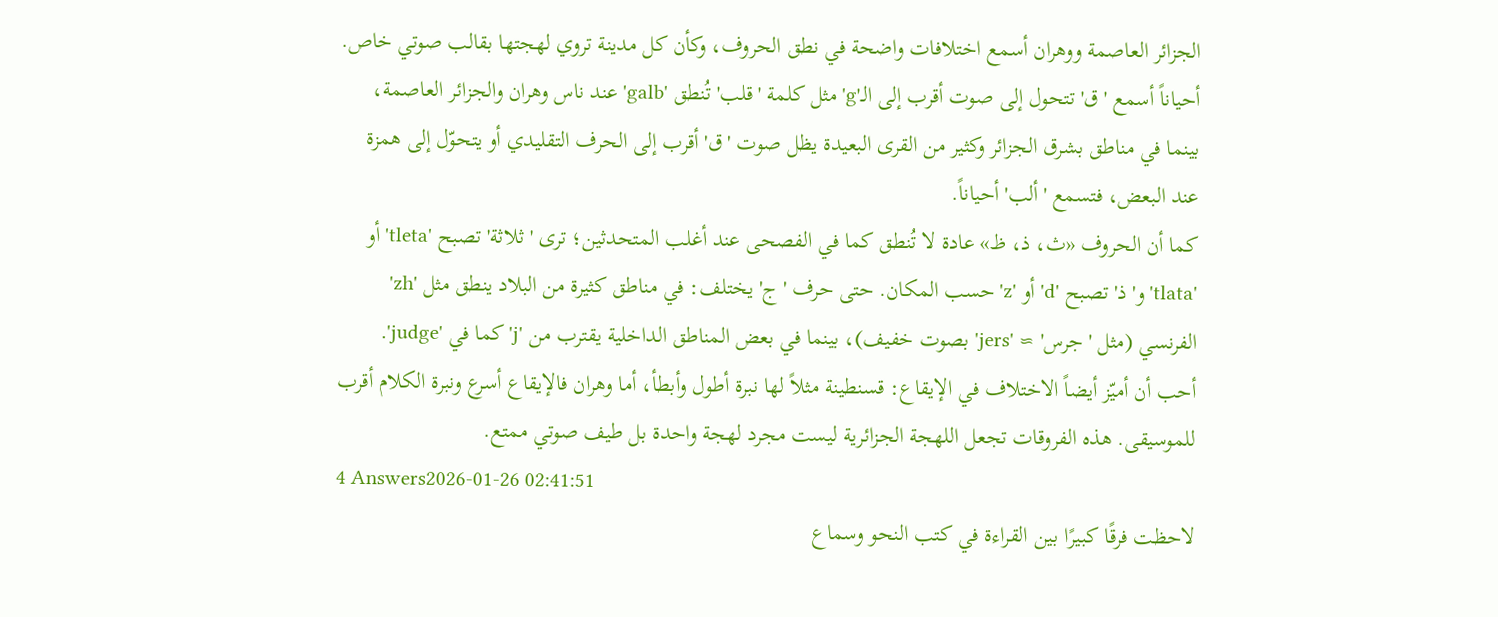الجزائر العاصمة ووهران أسمع اختلافات واضحة في نطق الحروف، وكأن كل مدينة تروي لهجتها بقالب صوتي خاص. أحياناً أسمع 'ق' تتحول إلى صوت أقرب إلى الـ'g' مثل كلمة 'قلب' تُنطق 'galb' عند ناس وهران والجزائر العاصمة، بينما في مناطق بشرق الجزائر وكثير من القرى البعيدة يظل صوت 'ق' أقرب إلى الحرف التقليدي أو يتحوّل إلى همزة عند البعض، فتسمع 'ألب' أحياناً.
كما أن الحروف «ث، ذ، ظ» عادة لا تُنطق كما في الفصحى عند أغلب المتحدثين؛ ترى 'ثلاثة' تصبح 'tleta' أو 'tlata' و'ذ' تصبح 'd' أو 'z' حسب المكان. حتى حرف 'ج' يختلف: في مناطق كثيرة من البلاد ينطق مثل 'zh' الفرنسي (مثل 'جرس' ≈ 'jers' بصوت خفيف)، بينما في بعض المناطق الداخلية يقترب من 'j' كما في 'judge'.
أحب أن أميّز أيضاً الاختلاف في الإيقاع: قسنطينة مثلاً لها نبرة أطول وأبطأ، أما وهران فالإيقاع أسرع ونبرة الكلام أقرب للموسيقى. هذه الفروقات تجعل اللهجة الجزائرية ليست مجرد لهجة واحدة بل طيف صوتي ممتع.
4 Answers2026-01-26 02:41:51
لاحظت فرقًا كبيرًا بين القراءة في كتب النحو وسماع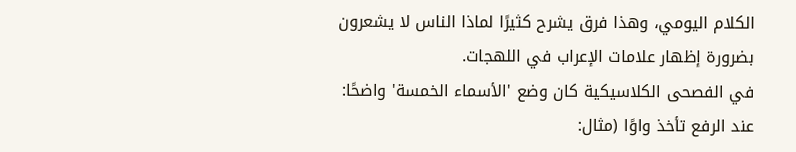الكلام اليومي، وهذا فرق يشرح كثيرًا لماذا الناس لا يشعرون بضرورة إظهار علامات الإعراب في اللهجات.
في الفصحى الكلاسيكية كان وضع 'الأسماء الخمسة' واضحًا: عند الرفع تأخذ واوًا (مثال: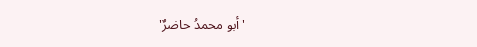'أبو محمدُ حاضرٌ'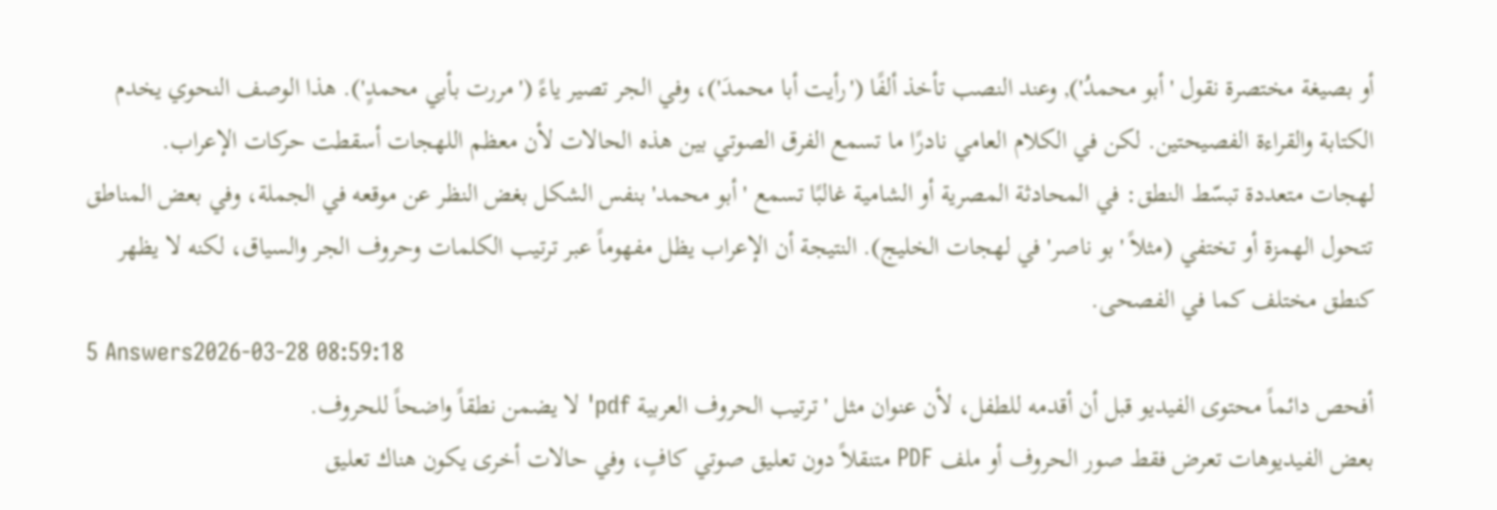أو بصيغة مختصرة نقول 'أبو محمدُ'), وعند النصب تأخذ ألفًا ('رأيت أبا محمدَ')، وفي الجر تصير ياءً ('مررت بأبي محمدٍ'). هذا الوصف النحوي يخدم الكتابة والقراءة الفصيحتين. لكن في الكلام العامي نادرًا ما تسمع الفرق الصوتي بين هذه الحالات لأن معظم اللهجات أسقطت حركات الإعراب.
لهجات متعددة تبسّط النطق: في المحادثة المصرية أو الشامية غالبًا تسمع 'أبو محمد' بنفس الشكل بغض النظر عن موقعه في الجملة، وفي بعض المناطق تتحول الهمزة أو تختفي (مثلاً 'بو ناصر' في لهجات الخليج). النتيجة أن الإعراب يظل مفهوماً عبر ترتيب الكلمات وحروف الجر والسياق، لكنه لا يظهر كنطق مختلف كما في الفصحى.
5 Answers2026-03-28 08:59:18
أفحص دائماً محتوى الفيديو قبل أن أقدمه للطفل، لأن عنوان مثل 'ترتيب الحروف العربية pdf' لا يضمن نطقاً واضحاً للحروف.
بعض الفيديوهات تعرض فقط صور الحروف أو ملف PDF متنقلاً دون تعليق صوتي كافٍ، وفي حالات أخرى يكون هناك تعليق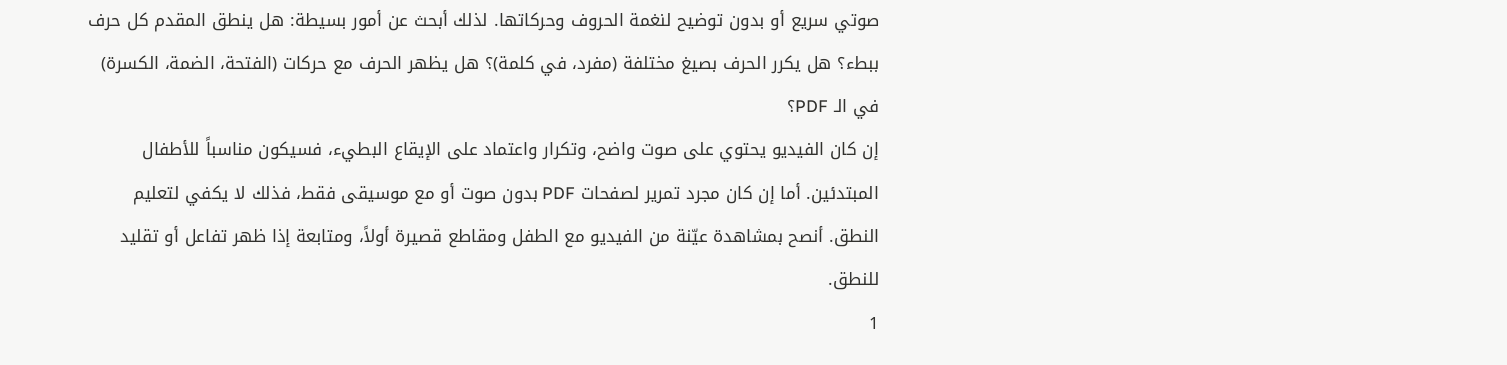صوتي سريع أو بدون توضيح لنغمة الحروف وحركاتها. لذلك أبحث عن أمور بسيطة: هل ينطق المقدم كل حرف ببطء؟ هل يكرر الحرف بصيغ مختلفة (مفرد، في كلمة)؟ هل يظهر الحرف مع حركات (الفتحة، الضمة، الكسرة) في الـ PDF؟
إن كان الفيديو يحتوي على صوت واضح، وتكرار واعتماد على الإيقاع البطيء، فسيكون مناسباً للأطفال المبتدئين. أما إن كان مجرد تمرير لصفحات PDF بدون صوت أو مع موسيقى فقط، فذلك لا يكفي لتعليم النطق. أنصح بمشاهدة عيّنة من الفيديو مع الطفل ومقاطع قصيرة أولاً، ومتابعة إذا ظهر تفاعل أو تقليد للنطق.
1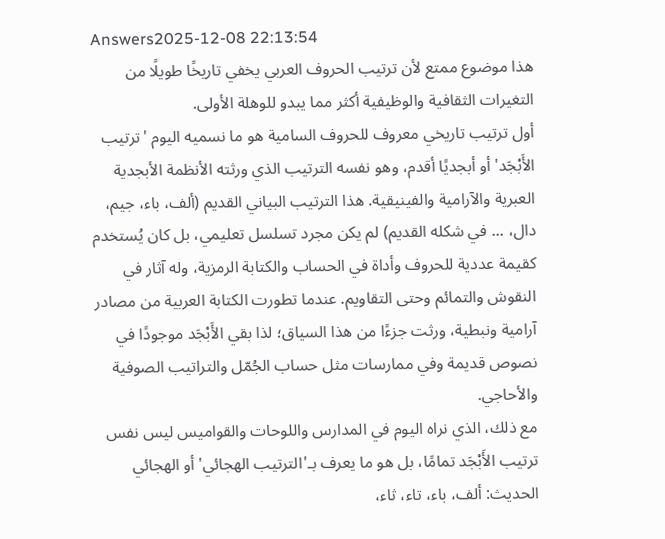Answers2025-12-08 22:13:54
هذا موضوع ممتع لأن ترتيب الحروف العربي يخفي تاريخًا طويلًا من التغيرات الثقافية والوظيفية أكثر مما يبدو للوهلة الأولى.
أول ترتيب تاريخي معروف للحروف السامية هو ما نسميه اليوم 'ترتيب الأَبْجَد' أو أبجديًا أقدم، وهو نفسه الترتيب الذي ورثته الأنظمة الأبجدية العبرية والآرامية والفينيقية. هذا الترتيب البياني القديم (ألف، باء، جيم، دال، ... في شكله القديم) لم يكن مجرد تسلسل تعليمي، بل كان يُستخدم كقيمة عددية للحروف وأداة في الحساب والكتابة الرمزية، وله آثار في النقوش والتمائم وحتى التقاويم. عندما تطورت الكتابة العربية من مصادر آرامية ونبطية، ورثت جزءًا من هذا السياق؛ لذا بقي الأَبْجَد موجودًا في نصوص قديمة وفي ممارسات مثل حساب الجُمّل والتراتيب الصوفية والأحاجي.
مع ذلك، الذي نراه اليوم في المدارس واللوحات والقواميس ليس نفس ترتيب الأَبْجَد تمامًا، بل هو ما يعرف بـ'الترتيب الهجائي' أو الهجائي الحديث: ألف، باء، تاء، ثاء،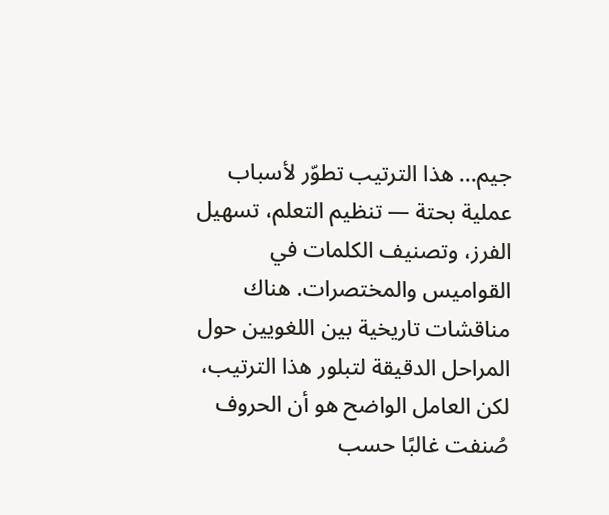جيم... هذا الترتيب تطوّر لأسباب عملية بحتة — تنظيم التعلم، تسهيل الفرز، وتصنيف الكلمات في القواميس والمختصرات. هناك مناقشات تاريخية بين اللغويين حول المراحل الدقيقة لتبلور هذا الترتيب، لكن العامل الواضح هو أن الحروف صُنفت غالبًا حسب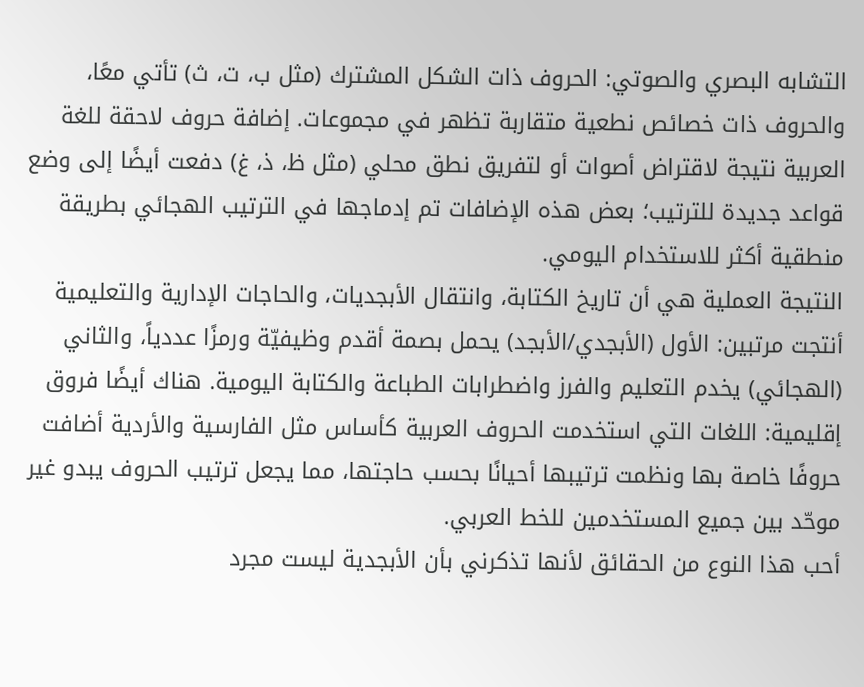التشابه البصري والصوتي: الحروف ذات الشكل المشترك (مثل ب، ت، ث) تأتي معًا، والحروف ذات خصائص نطعية متقاربة تظهر في مجموعات. إضافة حروف لاحقة للغة العربية نتيجة لاقتراض أصوات أو لتفريق نطق محلي (مثل ظ، ذ، غ) دفعت أيضًا إلى وضع قواعد جديدة للترتيب؛ بعض هذه الإضافات تم إدماجها في الترتيب الهجائي بطريقة منطقية أكثر للاستخدام اليومي.
النتيجة العملية هي أن تاريخ الكتابة، وانتقال الأبجديات، والحاجات الإدارية والتعليمية أنتجت مرتبين: الأول (الأبجدي/الأبجد) يحمل بصمة أقدم وظيفيّة ورمزًا عددياً، والثاني (الهجائي) يخدم التعليم والفرز واضطرابات الطباعة والكتابة اليومية. هناك أيضًا فروق إقليمية: اللغات التي استخدمت الحروف العربية كأساس مثل الفارسية والأردية أضافت حروفًا خاصة بها ونظمت ترتيبها أحيانًا بحسب حاجتها، مما يجعل ترتيب الحروف يبدو غير موحّد بين جميع المستخدمين للخط العربي.
أحب هذا النوع من الحقائق لأنها تذكرني بأن الأبجدية ليست مجرد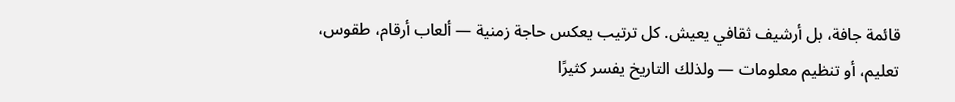قائمة جافة، بل أرشيف ثقافي يعيش. كل ترتيب يعكس حاجة زمنية — ألعاب أرقام، طقوس، تعليم، أو تنظيم معلومات — ولذلك التاريخ يفسر كثيرًا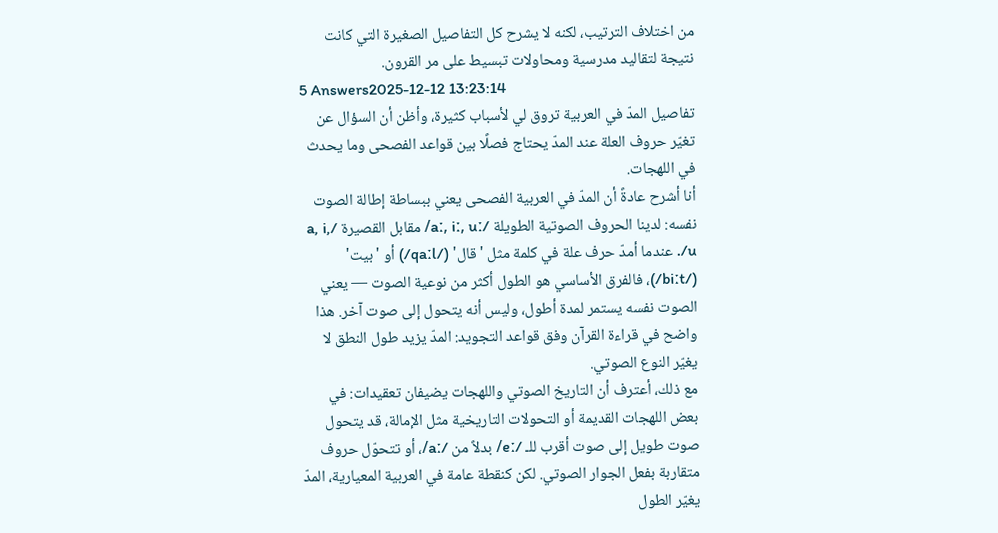من اختلاف الترتيب، لكنه لا يشرح كل التفاصيل الصغيرة التي كانت نتيجة لتقاليد مدرسية ومحاولات تبسيط على مر القرون.
5 Answers2025-12-12 13:23:14
تفاصيل المدّ في العربية تروق لي لأسباب كثيرة، وأظن أن السؤال عن تغيّر حروف العلة عند المدّ يحتاج فصلًا بين قواعد الفصحى وما يحدث في اللهجات.
أنا أشرح عادةً أن المدّ في العربية الفصحى يعني ببساطة إطالة الصوت نفسه: لدينا الحروف الصوتية الطويلة /aː, iː, uː/ مقابل القصيرة /a, i, u/. عندما أمدّ حرف علة في كلمة مثل 'قال' (/qaːl/) أو 'بيت' (/biːt/)، فالفرق الأساسي هو الطول أكثر من نوعية الصوت — يعني الصوت نفسه يستمر لمدة أطول، وليس أنه يتحول إلى صوت آخر. هذا واضح في قراءة القرآن وفق قواعد التجويد: المدّ يزيد طول النطق لا يغيّر النوع الصوتي.
مع ذلك، أعترف أن التاريخ الصوتي واللهجات يضيفان تعقيدات: في بعض اللهجات القديمة أو التحولات التاريخية مثل الإمالة، قد يتحول صوت طويل إلى صوت أقرب للـ /eː/ بدلاً من /aː/، أو تتحوّل حروف متقاربة بفعل الجوار الصوتي. لكن كنقطة عامة في العربية المعيارية، المدّ يغيّر الطول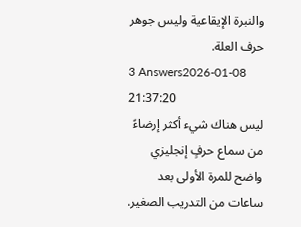والنبرة الإيقاعية وليس جوهر حرف العلة.
3 Answers2026-01-08 21:37:20
ليس هناك شيء أكثر إرضاءً من سماع حرفٍ إنجليزي واضح للمرة الأولى بعد ساعات من التدريب الصغير.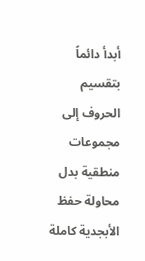أبدأ دائماً بتقسيم الحروف إلى مجموعات منطقية بدل محاولة حفظ الأبجدية كاملة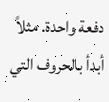دفعة واحدة. مثلاً أبدأ بالحروف التي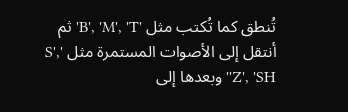تُنطق كما تُكتب مثل 'B', 'M', 'T' ثم أنتقل إلى الأصوات المستمرة مثل 'S', 'Z', 'SH' وبعدها إلى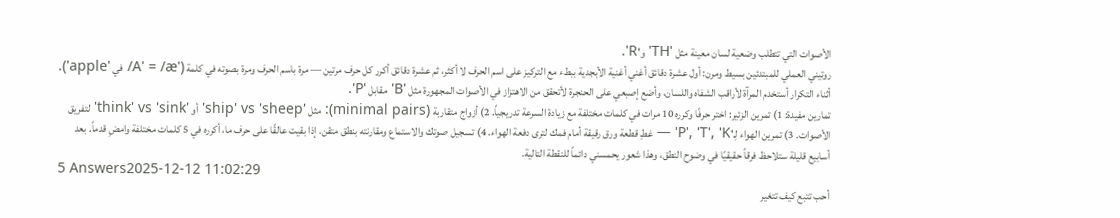الأصوات التي تتطلب وضعية لسان معينة مثل 'TH' و'R'.
روتيني العملي للمبتدئين بسيط ومرن: أول عشرة دقائق أغني أغنية الأبجدية ببطء مع التركيز على اسم الحرف لا أكثر، ثم عشرة دقائق أكرر كل حرف مرتين — مرة باسم الحرف ومرة بصوته في كلمة ('A' = /æ/ في 'apple'). أثناء التكرار أستخدم المرآة لأراقب الشفاه واللسان، وأضع إصبعي على الحنجرة لأتحقق من الاهتزاز في الأصوات المجهورة مثل 'B' مقابل 'P'.
تمارين مفيدة: 1) تمرين الزئير: اختر حرفًا وكرره 10 مرات في كلمات مختلفة مع زيادة السرعة تدريجياً. 2) أزواج متقاربة (minimal pairs): مثل 'ship' vs 'sheep' أو 'think' vs 'sink' لتفريق الأصوات. 3) تمرين الهواء لِـ'P', 'T', 'K' — غطِ قطعة ورق رقيقة أمام فمك لترى دفعة الهواء. 4) تسجيل صوتك والاستماع ومقارنته بنطق متقن. إذا بقيت عالقًا على حرف ما، أكرره في 5 كلمات مختلفة وامضِ قدماً. بعد أسابيع قليلة ستلاحظ فرقاً حقيقيًا في وضوح النطق، وهذا شعور يحمسني دائماً للنقطة التالية.
5 Answers2025-12-12 11:02:29
أحب تتبع كيف تتغير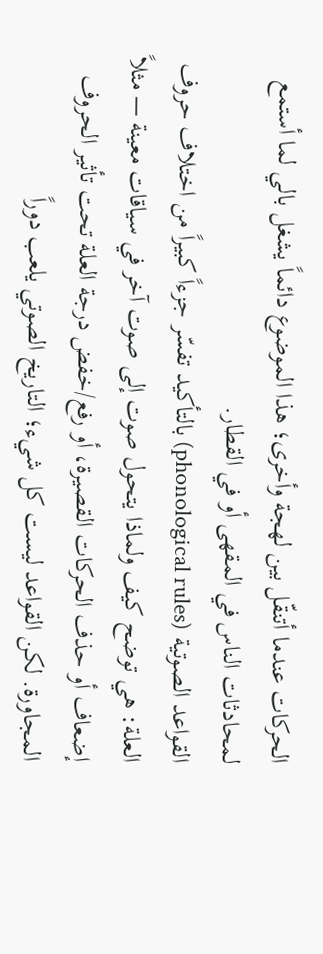الحركات عندما أتنقّل بين لهجة وأخرى؛ هذا الموضوع دائماً يشغل بالي لما أستمع لمحادثات الناس في المقهى أو في القطار.
القواعد الصوتية (phonological rules) بالتأكيد تفسّر جزءاً كبيراً من اختلاف حروف العلة: هي توضح كيف ولماذا يتحول صوت إلى صوت آخر في سياقات معينة — مثلاً إضعاف أو حذف الحركات القصيرة، أو رفع/خفض درجة العلة تحت تأثير الحروف المجاورة. لكن القواعد ليست كل شيء؛ التاريخ الصوتي يلعب دوراً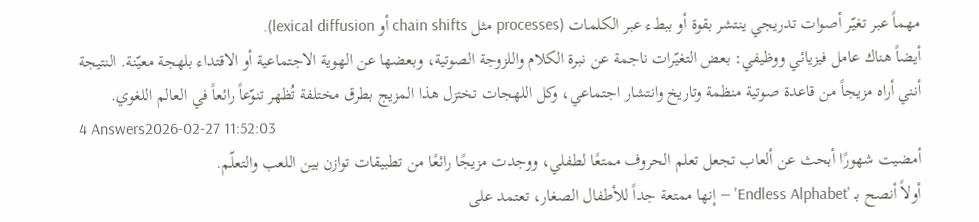مهماً عبر تغيّر أصوات تدريجي ينتشر بقوة أو ببطء عبر الكلمات (processes مثل chain shifts أو lexical diffusion).
أيضاً هناك عامل فيزيائي ووظيفي: بعض التغيّرات ناجمة عن نبرة الكلام واللزوجة الصوتية، وبعضها عن الهوية الاجتماعية أو الاقتداء بلهجة معيّنة. النتيجة أنني أراه مزيجاً من قاعدة صوتية منظمة وتاريخ وانتشار اجتماعي، وكل اللهجات تختزل هذا المزيج بطرق مختلفة تُظهر تنوّعاً رائعاً في العالم اللغوي.
4 Answers2026-02-27 11:52:03
أمضيت شهورًا أبحث عن ألعاب تجعل تعلم الحروف ممتعًا لطفلي، ووجدت مزيجًا رائعًا من تطبيقات توازن بين اللعب والتعلّم.
أولاً أنصح بـ 'Endless Alphabet' — إنها ممتعة جداً للأطفال الصغار، تعتمد على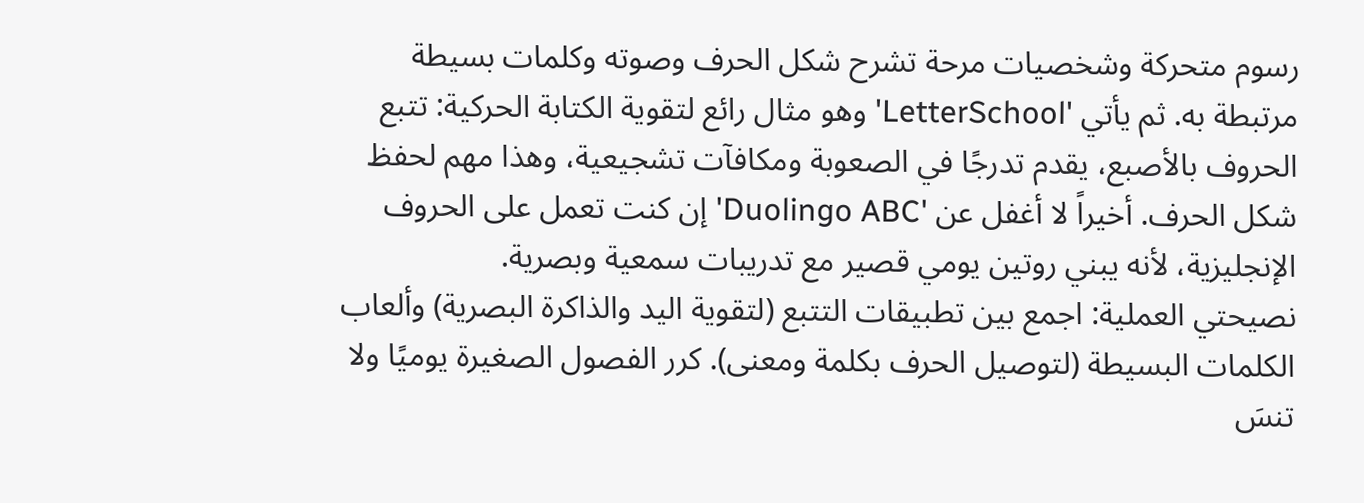رسوم متحركة وشخصيات مرحة تشرح شكل الحرف وصوته وكلمات بسيطة مرتبطة به. ثم يأتي 'LetterSchool' وهو مثال رائع لتقوية الكتابة الحركية: تتبع الحروف بالأصبع، يقدم تدرجًا في الصعوبة ومكافآت تشجيعية، وهذا مهم لحفظ شكل الحرف. أخيراً لا أغفل عن 'Duolingo ABC' إن كنت تعمل على الحروف الإنجليزية، لأنه يبني روتين يومي قصير مع تدريبات سمعية وبصرية.
نصيحتي العملية: اجمع بين تطبيقات التتبع (لتقوية اليد والذاكرة البصرية) وألعاب الكلمات البسيطة (لتوصيل الحرف بكلمة ومعنى). كرر الفصول الصغيرة يوميًا ولا تنسَ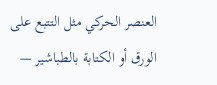العنصر الحركي مثل التتبع على الورق أو الكتابة بالطباشير —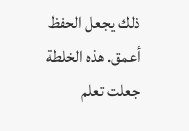ذلك يجعل الحفظ أعمق. هذه الخلطة جعلت تعلم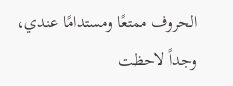الحروف ممتعًا ومستدامًا عندي، وجداً لاحظت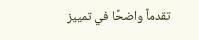تقدماً واضحًا في تمييز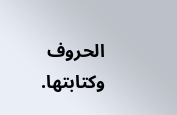الحروف وكتابتها.